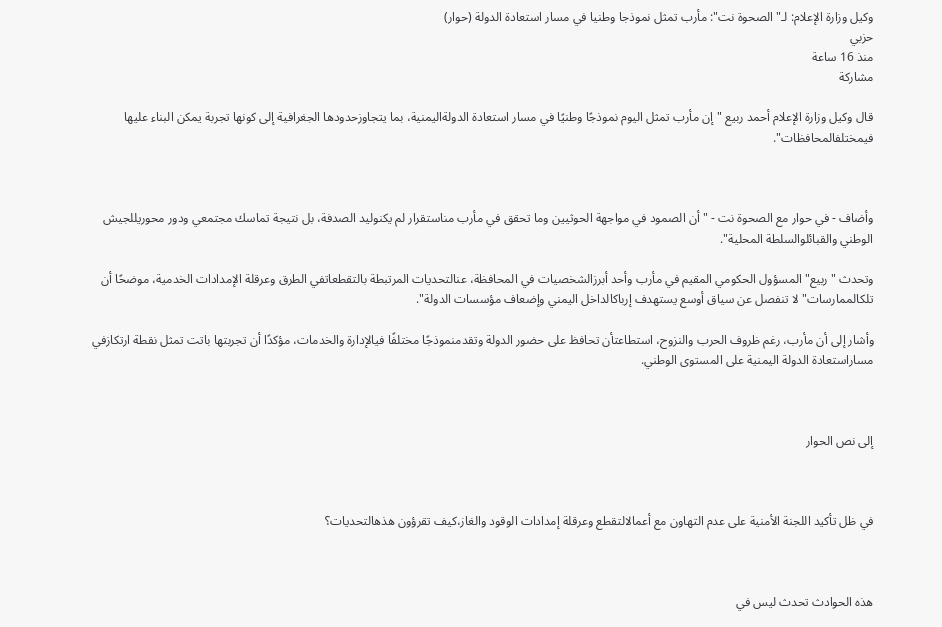وكيل وزارة الإعلام: لـ"الصحوة نت": مأرب تمثل نموذجا وطنيا في مسار استعادة الدولة (حوار)
حزبي
منذ 16 ساعة
مشاركة

قال وكيل وزارة الإعلام أحمد ربيع "إن مأرب تمثل اليوم نموذجًا وطنيًا في مسار استعادة الدولةاليمنية، بما يتجاوزحدودها الجغرافية إلى كونها تجربة يمكن البناء عليها فيمختلفالمحافظات".



وأضاف - في حوار مع الصحوة نت - "أن الصمود في مواجهة الحوثيين وما تحقق في مأرب مناستقرار لم يكنوليد الصدفة، بل نتيجة تماسك مجتمعي ودور محوريللجيش الوطني والقبائلوالسلطة المحلية".

وتحدث "ربيع" المسؤول الحكومي المقيم في مأرب وأحد أبرزالشخصيات في المحافظة، عنالتحديات المرتبطة بالتقطعاتفي الطرق وعرقلة الإمدادات الخدمية، موضحًا أن تلكالممارسات"لا تنفصل عن سياق أوسع يستهدف إرباكالداخل اليمني وإضعاف مؤسسات الدولة".

وأشار إلى أن مأرب، رغم ظروف الحرب والنزوح، استطاعتأن تحافظ على حضور الدولة وتقدمنموذجًا مختلفًا فيالإدارة والخدمات، مؤكدًا أن تجربتها باتت تمثل نقطة ارتكازفي مساراستعادة الدولة اليمنية على المستوى الوطني.



إلى نص الحوار



في ظل تأكيد اللجنة الأمنية على عدم التهاون مع أعمالالتقطع وعرقلة إمدادات الوقود والغاز،كيف تقرؤون هذهالتحديات؟



هذه الحوادث تحدث ليس في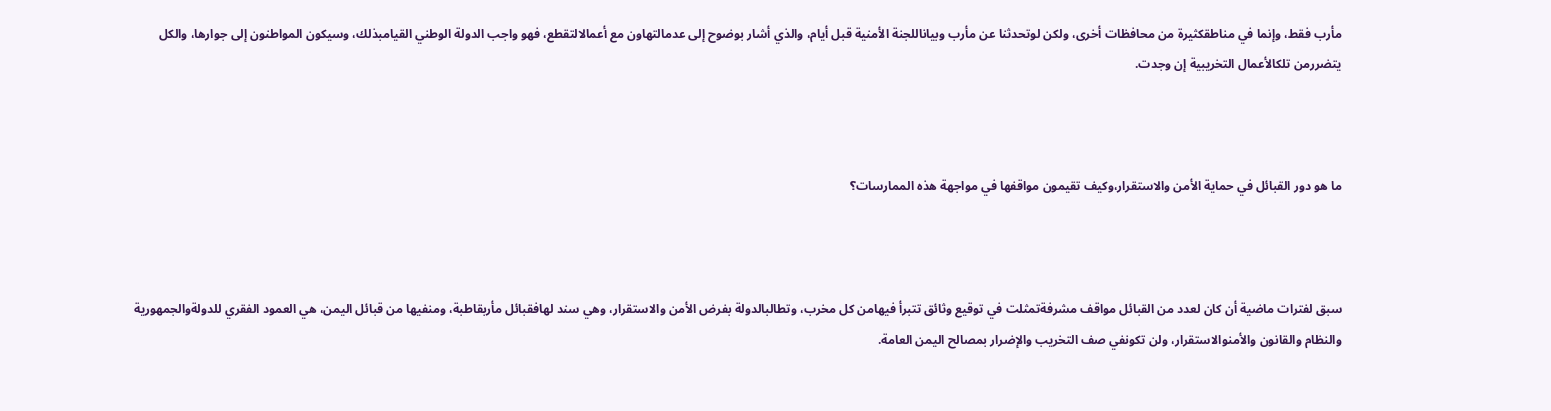مأرب فقط، وإنما في مناطقكثيرة من محافظات أخرى، ولكن لوتحدثنا عن مأرب وبياناللجنة الأمنية قبل أيام، والذي أشار بوضوح إلى عدمالتهاون مع أعمالالتقطع، فهو واجب الدولة الوطني القيامبذلك، وسيكون المواطنون إلى جوارها، والكل يتضررمن تلكالأعمال التخريبية إن وجدت.



ما هو دور القبائل في حماية الأمن والاستقرار،وكيف تقيمون مواقفها في مواجهة هذه الممارسات؟



سبق لفترات ماضية أن كان لعدد من القبائل مواقف مشرفةتمثلت في توقيع وثائق تتبرأ فيهامن كل مخرب، وتطالبالدولة بفرض الأمن والاستقرار، وهي سند لهافقبائل مأربقاطبة، ومنفيها من قبائل اليمن، هي العمود الفقري للدولةوالجمهورية والنظام والقانون والأمنوالاستقرار، ولن تكونفي صف التخريب والإضرار بمصالح اليمن العامة.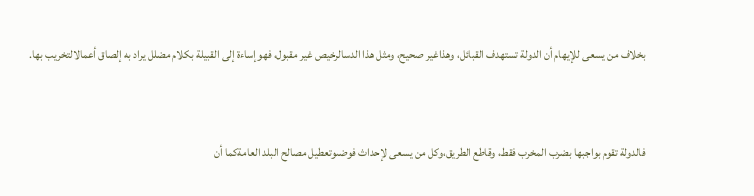بخلاف من يسعى للإيهام أن الدولة تستهدف القبائل، وهذاغير صحيح، ومثل هذا الدسالرخيص غير مقبول، فهوإساءة إلى القبيلة بكلام مضلل يراد به إلصاق أعمالالتخريب بها.



فالدولة تقوم بواجبها بضرب المخرب فقط، وقاطع الطريق،وكل من يسعى لإحداث فوضىوتعطيل مصالح البلد العامةكما أن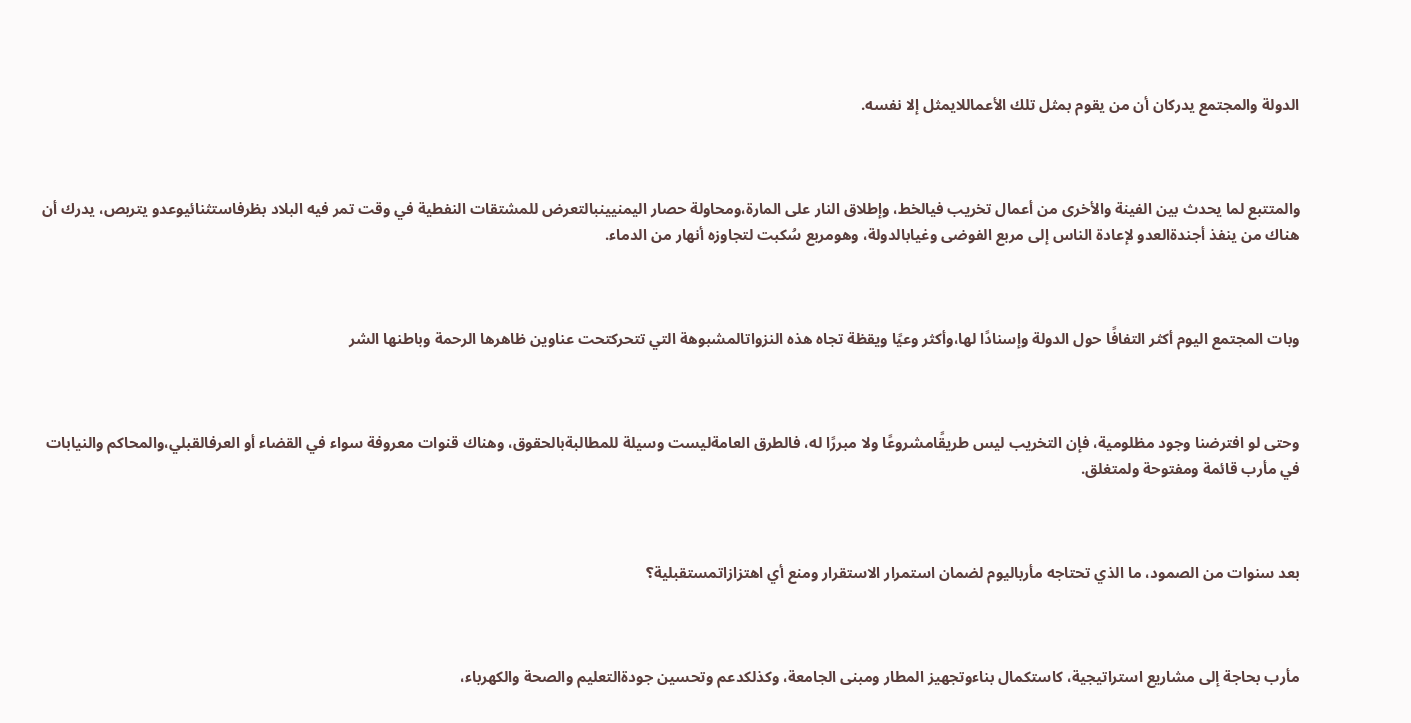الدولة والمجتمع يدركان أن من يقوم بمثل تلك الأعماللايمثل إلا نفسه.



والمتتبع لما يحدث بين الفينة والأخرى من أعمال تخريب فيالخط، وإطلاق النار على المارة،ومحاولة حصار اليمنيينبالتعرض للمشتقات النفطية في وقت تمر فيه البلاد بظرفاستثنائيوعدو يتربص، يدرك أن هناك من ينفذ أجندةالعدو لإعادة الناس إلى مربع الفوضى وغيابالدولة، وهومربع سُكبت لتجاوزه أنهار من الدماء.



وبات المجتمع اليوم أكثر التفافًا حول الدولة وإسنادًا لها،وأكثر وعيًا ويقظة تجاه هذه النزواتالمشبوهة التي تتحركتحت عناوين ظاهرها الرحمة وباطنها الشر



وحتى لو افترضنا وجود مظلومية، فإن التخريب ليس طريقًامشروعًا ولا مبررًا له، فالطرق العامةليست وسيلة للمطالبةبالحقوق، وهناك قنوات معروفة سواء في القضاء أو العرفالقبلي،والمحاكم والنيابات في مأرب قائمة ومفتوحة ولمتغلق.



بعد سنوات من الصمود، ما الذي تحتاجه مأرباليوم لضمان استمرار الاستقرار ومنع أي اهتزازاتمستقبلية؟



مأرب بحاجة إلى مشاريع استراتيجية، كاستكمال بناءوتجهيز المطار ومبنى الجامعة، وكذلكدعم وتحسين جودةالتعليم والصحة والكهرباء،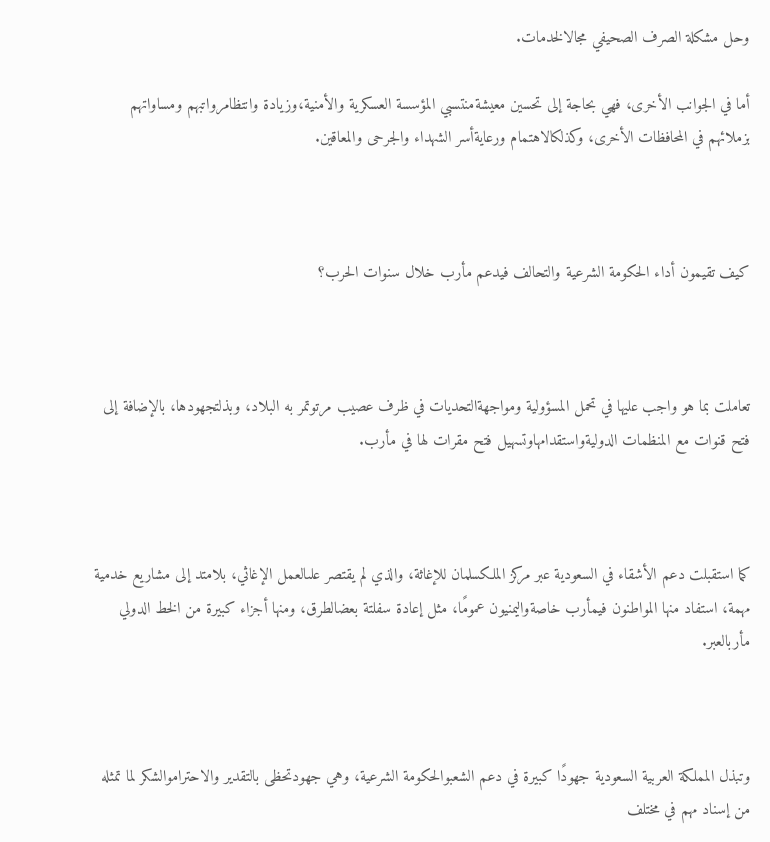وحل مشكلة الصرف الصحيفي مجالالخدمات.

أما في الجوانب الأخرى، فهي بحاجة إلى تحسين معيشةمنتسبي المؤسسة العسكرية والأمنية،وزيادة وانتظامرواتبهم ومساواتهم بزملائهم في المحافظات الأخرى، وكذلكالاهتمام ورعايةأسر الشهداء والجرحى والمعاقين.



كيف تقيمون أداء الحكومة الشرعية والتحالف فيدعم مأرب خلال سنوات الحرب؟



تعاملت بما هو واجب عليها في تحمل المسؤولية ومواجهةالتحديات في ظرف عصيب مرتوتمر به البلاد، وبذلتجهودها، بالإضافة إلى فتح قنوات مع المنظمات الدوليةواستقدامهاوتسهيل فتح مقرات لها في مأرب.



كما استقبلت دعم الأشقاء في السعودية عبر مركز الملكسلمان للإغاثة، والذي لم يقتصر علىالعمل الإغاثي، بلامتد إلى مشاريع خدمية مهمة، استفاد منها المواطنون فيمأرب خاصةواليمنيون عمومًا، مثل إعادة سفلتة بعضالطرق، ومنها أجزاء كبيرة من الخط الدولي مأربالعبر.



وتبذل المملكة العربية السعودية جهودًا كبيرة في دعم الشعبوالحكومة الشرعية، وهي جهودتحظى بالتقدير والاحتراموالشكر لما تمثله من إسناد مهم في مختلف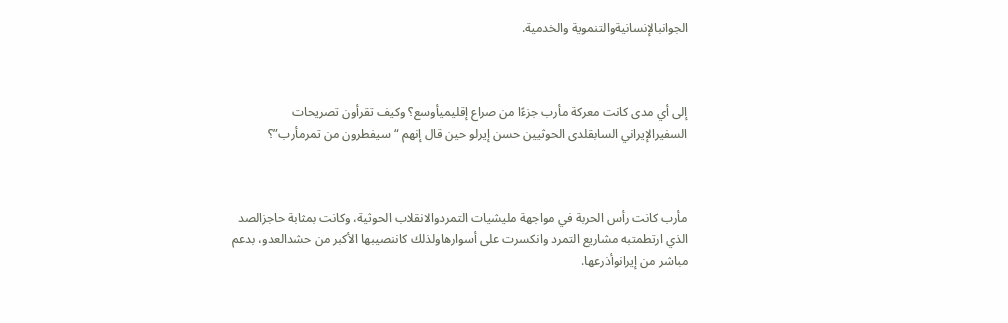الجوانبالإنسانيةوالتنموية والخدمية.



إلى أي مدى كانت معركة مأرب جزءًا من صراع إقليميأوسع؟ وكيف تقرأون تصريحات السفيرالإيراني السابقلدى الحوثيين حسن إيرلو حين قال إنهم “سيفطرون من تمرمأرب”؟



مأرب كانت رأس الحربة في مواجهة مليشيات التمردوالانقلاب الحوثية، وكانت بمثابة حاجزالصد الذي ارتطمتبه مشاريع التمرد وانكسرت على أسوارهاولذلك كاننصيبها الأكبر من حشدالعدو، بدعم مباشر من إيرانوأذرعها.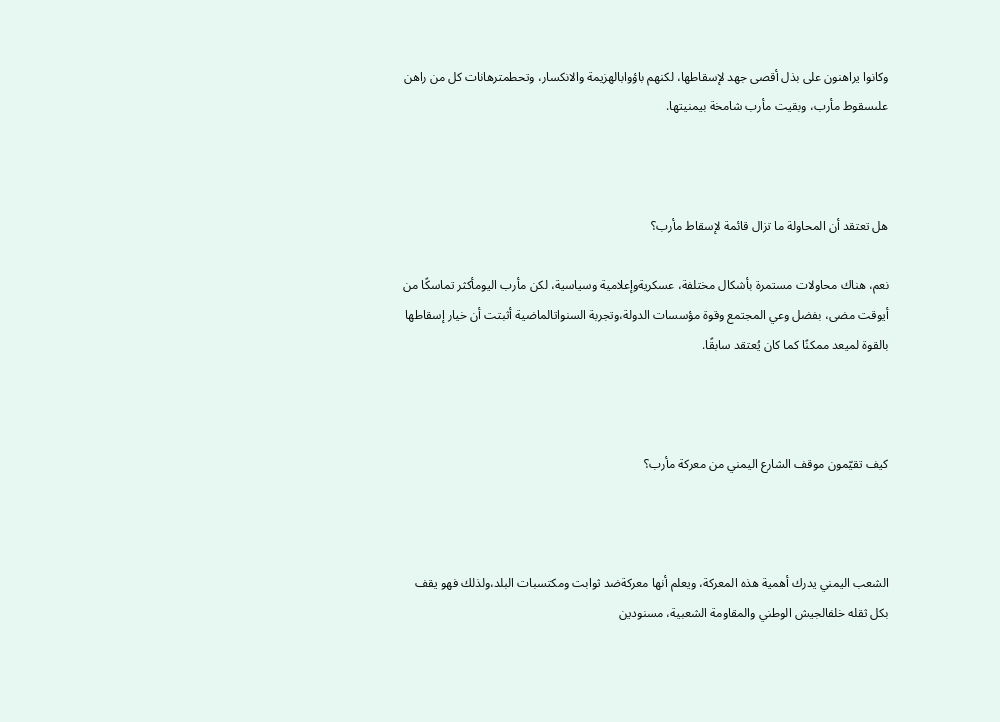وكانوا يراهنون على بذل أقصى جهد لإسقاطها، لكنهم باؤوابالهزيمة والانكسار، وتحطمترهانات كل من راهن علىسقوط مأرب، وبقيت مأرب شامخة بيمنيتها.



هل تعتقد أن المحاولة ما تزال قائمة لإسقاط مأرب؟

نعم، هناك محاولات مستمرة بأشكال مختلفة، عسكريةوإعلامية وسياسية، لكن مأرب اليومأكثر تماسكًا من أيوقت مضى، بفضل وعي المجتمع وقوة مؤسسات الدولة،وتجربة السنواتالماضية أثبتت أن خيار إسقاطها بالقوة لميعد ممكنًا كما كان يُعتقد سابقًا.



كيف تقيّمون موقف الشارع اليمني من معركة مأرب؟



الشعب اليمني يدرك أهمية هذه المعركة، ويعلم أنها معركةضد ثوابت ومكتسبات البلد،ولذلك فهو يقف بكل ثقله خلفالجيش الوطني والمقاومة الشعبية، مسنودين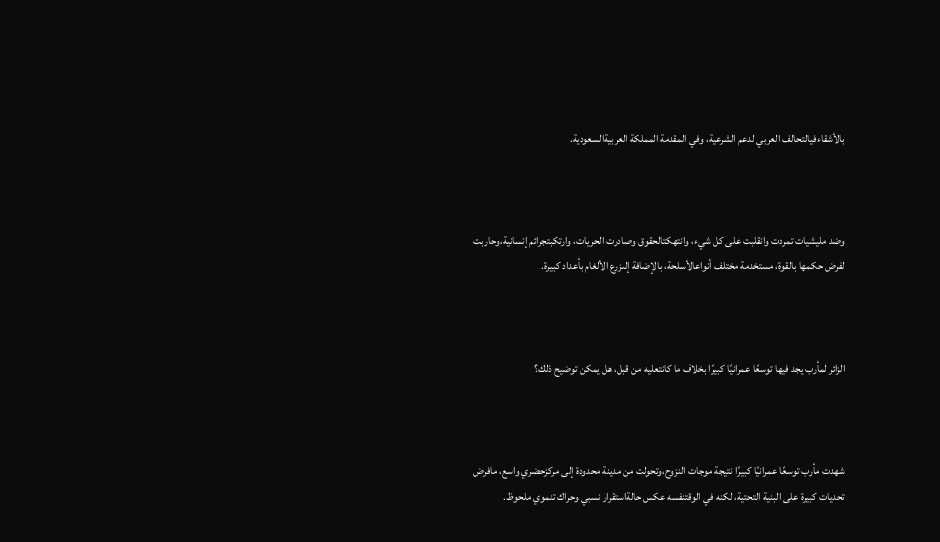بالأشقاءفيالتحالف العربي لدعم الشرعية، وفي المقدمة المملكة العربيةالسعودية.



وضد مليشيات تمردت وانقلبت على كل شيء، وانتهكتالحقوق وصادرت الحريات، وارتكبتجرائم إنسانية،وحاربت لفرض حكمها بالقوة، مستخدمة مختلف أنواعالأسلحة، بالإضافة إلىزرع الألغام بأعداد كبيرة.



الزائر لمأرب يجد فيها توسعًا عمرانيًا كبيرًا بخلاف ما كانتعليه من قبل، هل يمكن توضيح ذلك؟



شهدت مأرب توسعًا عمرانيًا كبيرًا نتيجة موجات النزوح،وتحولت من مدينة محدودة إلى مركزحضري واسع، مافرض تحديات كبيرة على البنية التحتية، لكنه في الوقتنفسه عكس حالةاستقرار نسبي وحراك تنموي ملحوظ.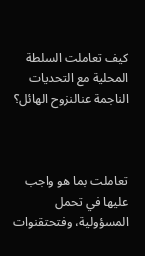كيف تعاملت السلطة المحلية مع التحديات الناجمة عنالنزوح الهائل؟



تعاملت بما هو واجب عليها في تحمل المسؤولية، وفتحتقنوات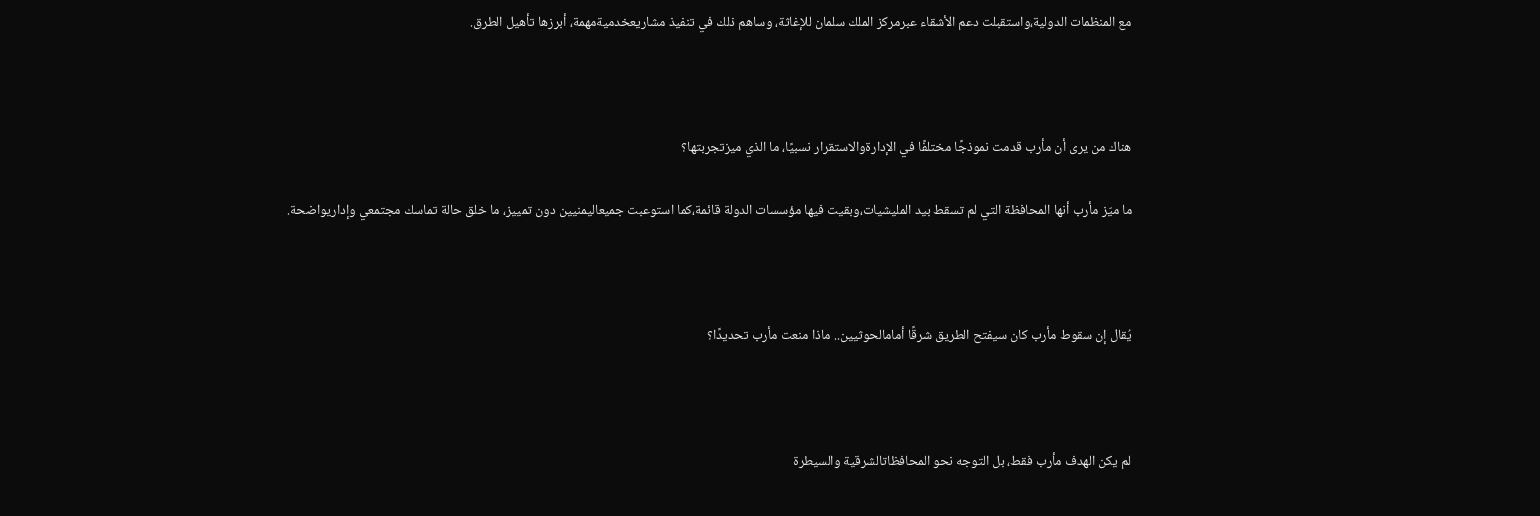مع المنظمات الدولية،واستقبلت دعم الأشقاء عبرمركز الملك سلمان للإغاثة، وساهم ذلك في تنفيذ مشاريعخدميةمهمة، أبرزها تأهيل الطرق.



هناك من يرى أن مأرب قدمت نموذجًا مختلفًا في الإدارةوالاستقرار نسبيًا، ما الذي ميزتجربتها؟

ما ميّز مأرب أنها المحافظة التي لم تسقط بيد المليشيات،وبقيت فيها مؤسسات الدولة قائمة،كما استوعبت جميعاليمنيين دون تمييز، ما خلق حالة تماسك مجتمعي وإداريواضحة.



يُقال إن سقوط مأرب كان سيفتح الطريق شرقًا أمامالحوثيين.. ماذا منعت مأرب تحديدًا؟



لم يكن الهدف مأرب فقط، بل التوجه نحو المحافظاتالشرقية والسيطرة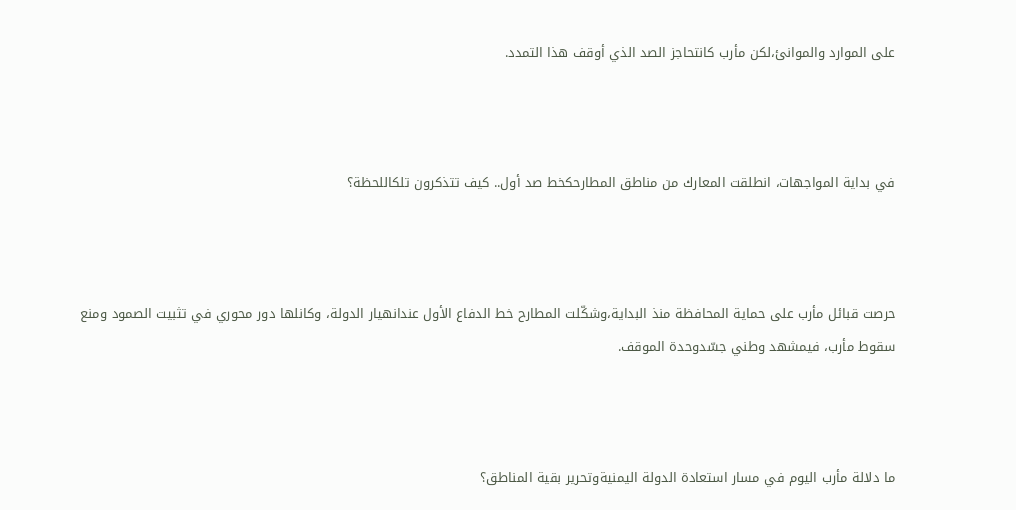على الموارد والموانئ،لكن مأرب كانتحاجز الصد الذي أوقف هذا التمدد.



في بداية المواجهات، انطلقت المعارك من مناطق المطارحكخط صد أول.. كيف تتذكرون تلكاللحظة؟



حرصت قبائل مأرب على حماية المحافظة منذ البداية،وشكّلت المطارح خط الدفاع الأول عندانهيار الدولة، وكانلها دور محوري في تثبيت الصمود ومنع سقوط مأرب، فيمشهد وطني جسّدوحدة الموقف.



ما دلالة مأرب اليوم في مسار استعادة الدولة اليمنيةوتحرير بقية المناطق؟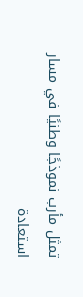تمثل مأرب نموذجًا وطنيًا في مسار استعادة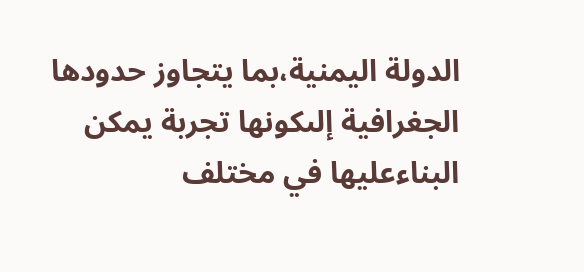الدولة اليمنية،بما يتجاوز حدودها الجغرافية إلىكونها تجربة يمكن البناءعليها في مختلف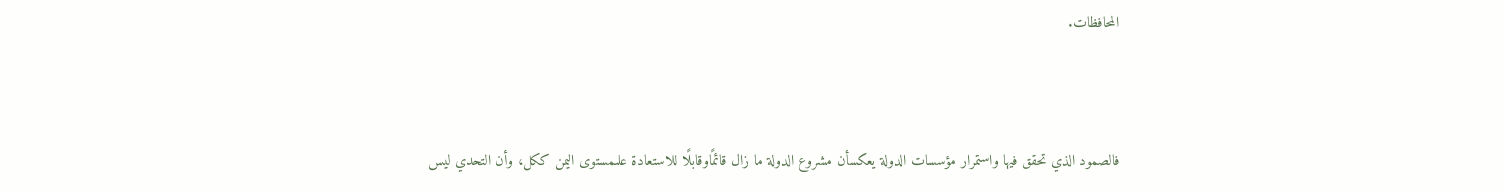المحافظات.



فالصمود الذي تحقق فيها واستمرار مؤسسات الدولة يعكسأن مشروع الدولة ما زال قائمًاوقابلًا للاستعادة علىمستوى اليمن ككل، وأن التحدي ليس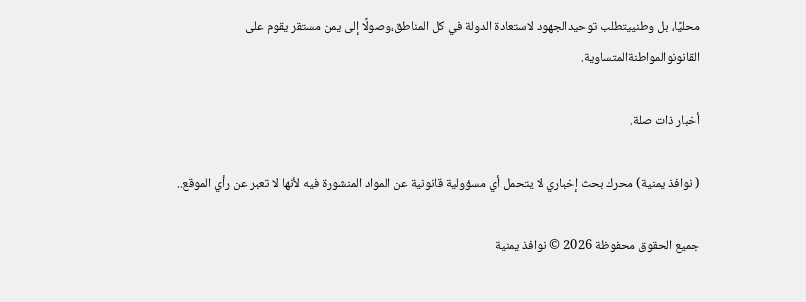محليًا، بل وطنييتطلب توحيدالجهود لاستعادة الدولة في كل المناطق،وصولًا إلى يمن مستقر يقوم على القانونوالمواطنةالمتساوية.

أخبار ذات صلة.

( نوافذ يمنية) محرك بحث إخباري لا يتحمل أي مسؤولية قانونية عن المواد المنشورة فيه لأنها لا تعبر عن رأي الموقع..

جميع الحقوق محفوظة 2026 © نوافذ يمنية